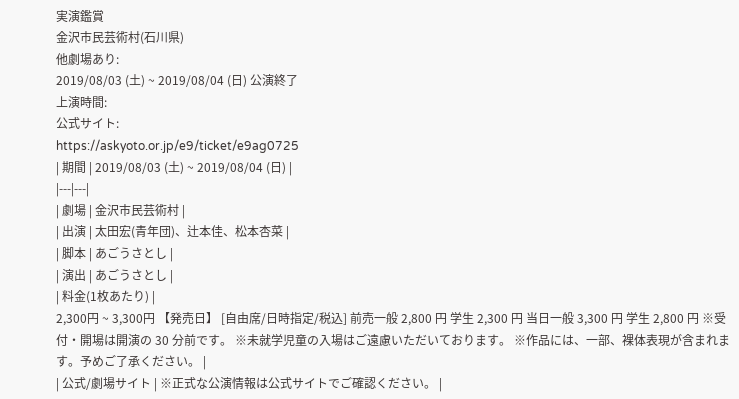実演鑑賞
金沢市民芸術村(石川県)
他劇場あり:
2019/08/03 (土) ~ 2019/08/04 (日) 公演終了
上演時間:
公式サイト:
https://askyoto.or.jp/e9/ticket/e9ag0725
| 期間 | 2019/08/03 (土) ~ 2019/08/04 (日) |
|---|---|
| 劇場 | 金沢市民芸術村 |
| 出演 | 太田宏(青年団)、辻本佳、松本杏菜 |
| 脚本 | あごうさとし |
| 演出 | あごうさとし |
| 料金(1枚あたり) |
2,300円 ~ 3,300円 【発売日】 [自由席/日時指定/税込] 前売一般 2,800 円 学生 2,300 円 当日一般 3,300 円 学生 2,800 円 ※受付・開場は開演の 30 分前です。 ※未就学児童の入場はご遠慮いただいております。 ※作品には、一部、裸体表現が含まれます。予めご了承ください。 |
| 公式/劇場サイト | ※正式な公演情報は公式サイトでご確認ください。 |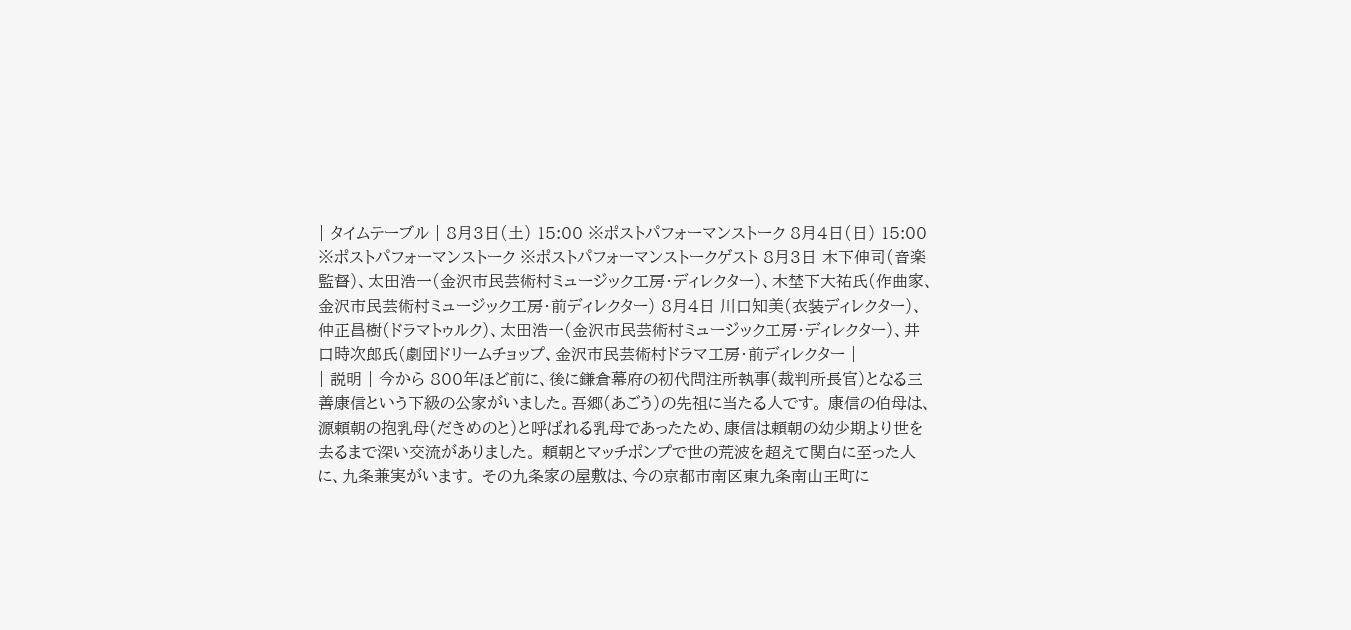| タイムテーブル | 8月3日(土) 15:00 ※ポストパフォーマンストーク 8月4日(日) 15:00 ※ポストパフォーマンストーク ※ポストパフォーマンストークゲスト 8月3日 木下伸司(音楽監督)、太田浩一(金沢市民芸術村ミュージック工房・ディレクター)、木埜下大祐氏(作曲家、金沢市民芸術村ミュージック工房・前ディレクター) 8月4日 川口知美(衣装ディレクター)、仲正昌樹(ドラマトゥルク)、太田浩一(金沢市民芸術村ミュージック工房・ディレクター)、井口時次郎氏(劇団ドリームチョップ、金沢市民芸術村ドラマ工房・前ディレクター |
| 説明 | 今から 800年ほど前に、後に鎌倉幕府の初代問注所執事(裁判所長官)となる三善康信という下級の公家がいました。吾郷(あごう)の先祖に当たる人です。 康信の伯母は、源頼朝の抱乳母(だきめのと)と呼ばれる乳母であったため、康信は頼朝の幼少期より世を去るまで深い交流がありました。 頼朝とマッチポンプで世の荒波を超えて関白に至った人に、九条兼実がいます。 その九条家の屋敷は、今の京都市南区東九条南山王町に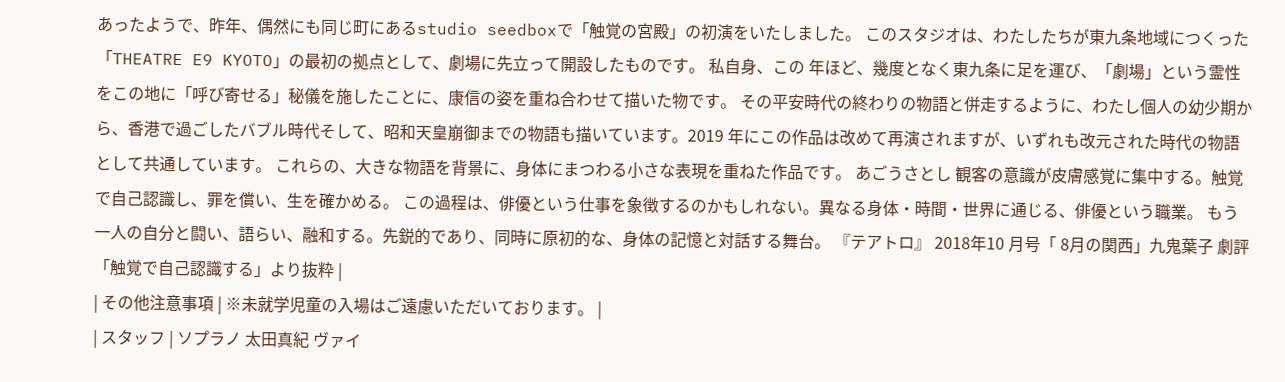あったようで、昨年、偶然にも同じ町にあるstudio seedboxで「触覚の宮殿」の初演をいたしました。 このスタジオは、わたしたちが東九条地域につくった「THEATRE E9 KYOTO」の最初の拠点として、劇場に先立って開設したものです。 私自身、この 年ほど、幾度となく東九条に足を運び、「劇場」という霊性をこの地に「呼び寄せる」秘儀を施したことに、康信の姿を重ね合わせて描いた物です。 その平安時代の終わりの物語と併走するように、わたし個人の幼少期から、香港で過ごしたバブル時代そして、昭和天皇崩御までの物語も描いています。2019 年にこの作品は改めて再演されますが、いずれも改元された時代の物語として共通しています。 これらの、大きな物語を背景に、身体にまつわる小さな表現を重ねた作品です。 あごうさとし 観客の意識が皮膚感覚に集中する。触覚で自己認識し、罪を償い、生を確かめる。 この過程は、俳優という仕事を象徴するのかもしれない。異なる身体・時間・世界に通じる、俳優という職業。 もう一人の自分と闘い、語らい、融和する。先鋭的であり、同時に原初的な、身体の記憶と対話する舞台。 『テアトロ』 2018年10 月号「 8月の関西」九鬼葉子 劇評「触覚で自己認識する」より抜粋 |
| その他注意事項 | ※未就学児童の入場はご遠慮いただいております。 |
| スタッフ | ソプラノ 太田真紀 ヴァイ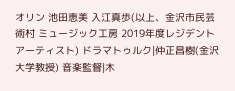オリン 池田恵美 入江真歩(以上、金沢市民芸術村 ミュージック工房 2019年度レジデントアーティスト) ドラマトゥルク|仲正昌樹(金沢大学教授) 音楽監督|木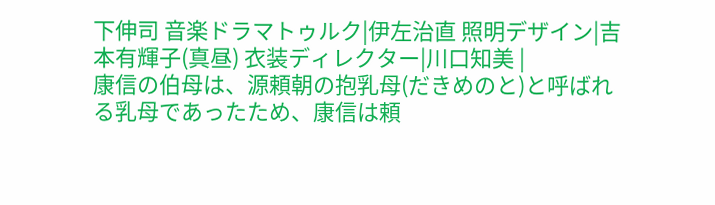下伸司 音楽ドラマトゥルク|伊左治直 照明デザイン|吉本有輝子(真昼) 衣装ディレクター|川口知美 |
康信の伯母は、源頼朝の抱乳母(だきめのと)と呼ばれる乳母であったため、康信は頼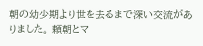朝の幼少期より世を去るまで深い交流がありました。 頼朝とマ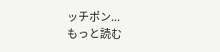ッチポン...
もっと読む